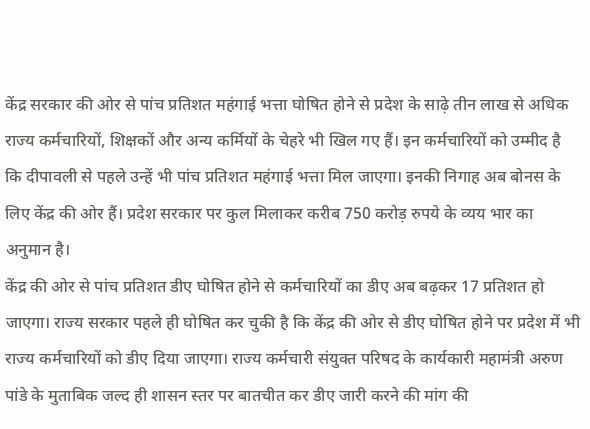केंद्र सरकार की ओर से पांच प्रतिशत महंगाई भत्ता घोषित होने से प्रदेश के साढ़े तीन लाख से अधिक राज्य कर्मचारियों, शिक्षकों और अन्य कर्मियों के चेहरे भी खिल गए हैं। इन कर्मचारियों को उम्मीद है कि दीपावली से पहले उन्हें भी पांच प्रतिशत महंगाई भत्ता मिल जाएगा। इनकी निगाह अब बोनस के लिए केंद्र की ओर हैं। प्रदेश सरकार पर कुल मिलाकर करीब 750 करोड़ रुपये के व्यय भार का अनुमान है।
केंद्र की ओर से पांच प्रतिशत डीए घोषित होने से कर्मचारियों का डीए अब बढ़कर 17 प्रतिशत हो जाएगा। राज्य सरकार पहले ही घोषित कर चुकी है कि केंद्र की ओर से डीए घोषित होने पर प्रदेश में भी राज्य कर्मचारियों को डीए दिया जाएगा। राज्य कर्मचारी संयुक्त परिषद के कार्यकारी महामंत्री अरुण पांडे के मुताबिक जल्द ही शासन स्तर पर बातचीत कर डीए जारी करने की मांग की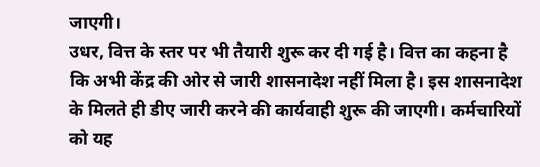जाएगी।
उधर, वित्त के स्तर पर भी तैयारी शुरू कर दी गई है। वित्त का कहना है कि अभी केंद्र की ओर से जारी शासनादेश नहीं मिला है। इस शासनादेश के मिलते ही डीए जारी करने की कार्यवाही शुरू की जाएगी। कर्मचारियों को यह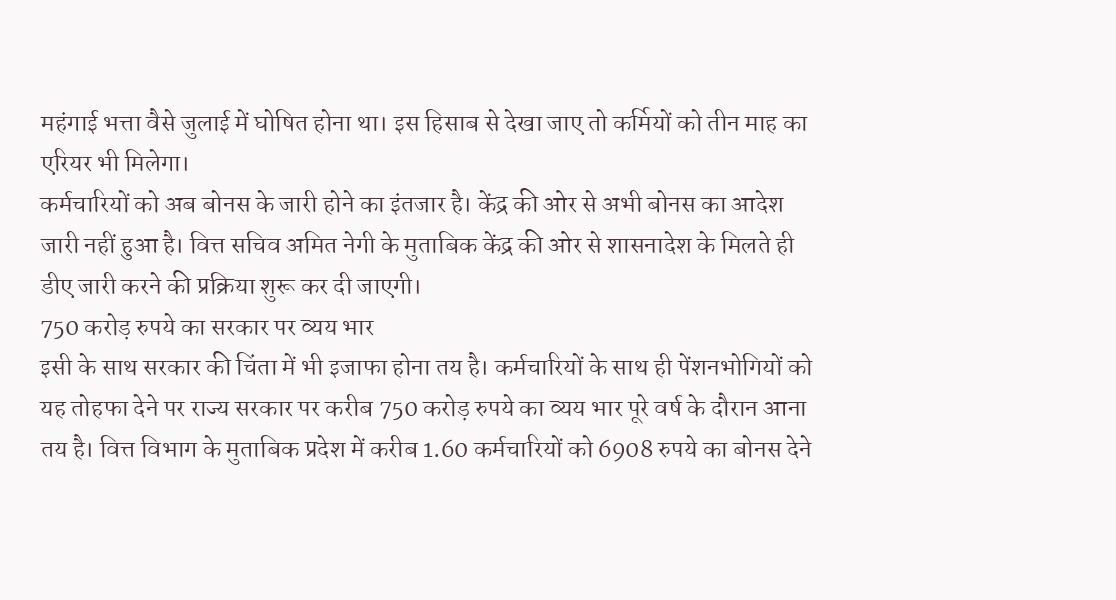महंगाई भत्ता वैसे जुलाई में घोषित होना था। इस हिसाब से देखा जाए तो कर्मियों को तीन माह का एरियर भी मिलेगा।
कर्मचारियों को अब बोनस के जारी होने का इंतजार है। केंद्र की ओर से अभी बोनस का आदेश जारी नहीं हुआ है। वित्त सचिव अमित नेगी के मुताबिक केंद्र की ओर से शासनादेश के मिलते ही डीए जारी करने की प्रक्रिया शुरू कर दी जाएगी।
750 करोड़ रुपये का सरकार पर व्यय भार
इसी के साथ सरकार की चिंता में भी इजाफा होना तय है। कर्मचारियों के साथ ही पेंशनभोगियों को यह तोहफा देने पर राज्य सरकार पर करीब 750 करोड़ रुपये का व्यय भार पूरे वर्ष के दौरान आना तय है। वित्त विभाग के मुताबिक प्रदेश में करीब 1.60 कर्मचारियों को 6908 रुपये का बोनस देने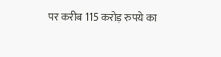पर करीब 115 करोड़ रुपये का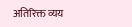अतिरिक्त व्यय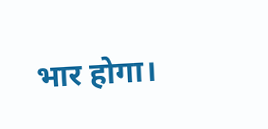भार होगा।